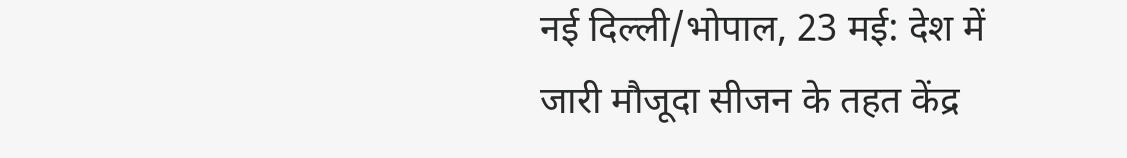नई दिल्ली/भोपाल, 23 मई: देश में जारी मौजूदा सीजन के तहत केंद्र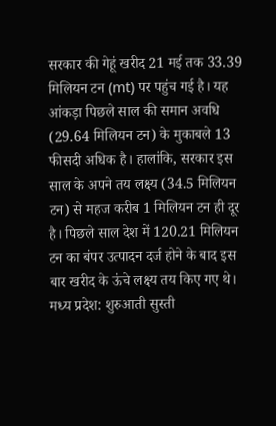सरकार की गेहूं खरीद 21 मई तक 33.39 मिलियन टन (mt) पर पहुंच गई है। यह आंकड़ा पिछले साल की समान अवधि (29.64 मिलियन टन) के मुकाबले 13 फीसदी अधिक है। हालांकि, सरकार इस साल के अपने तय लक्ष्य (34.5 मिलियन टन) से महज करीब 1 मिलियन टन ही दूर है। पिछले साल देश में 120.21 मिलियन टन का बंपर उत्पादन दर्ज होने के बाद इस बार खरीद के ऊंचे लक्ष्य तय किए गए थे।
मध्य प्रदेश: शुरुआती सुस्ती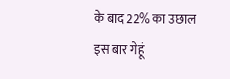के बाद 22% का उछाल
इस बार गेहूं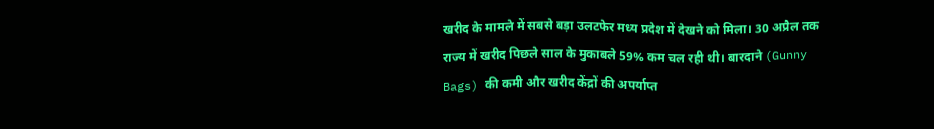खरीद के मामले में सबसे बड़ा उलटफेर मध्य प्रदेश में देखने को मिला। 30 अप्रैल तक राज्य में खरीद पिछले साल के मुकाबले 59% कम चल रही थी। बारदाने (Gunny Bags) की कमी और खरीद केंद्रों की अपर्याप्त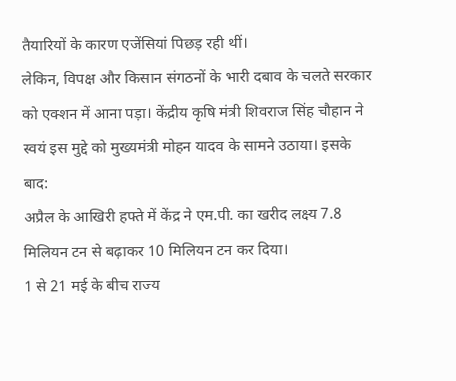तैयारियों के कारण एजेंसियां पिछड़ रही थीं।
लेकिन, विपक्ष और किसान संगठनों के भारी दबाव के चलते सरकार को एक्शन में आना पड़ा। केंद्रीय कृषि मंत्री शिवराज सिंह चौहान ने स्वयं इस मुद्दे को मुख्यमंत्री मोहन यादव के सामने उठाया। इसके बाद:
अप्रैल के आखिरी हफ्ते में केंद्र ने एम.पी. का खरीद लक्ष्य 7.8 मिलियन टन से बढ़ाकर 10 मिलियन टन कर दिया।
1 से 21 मई के बीच राज्य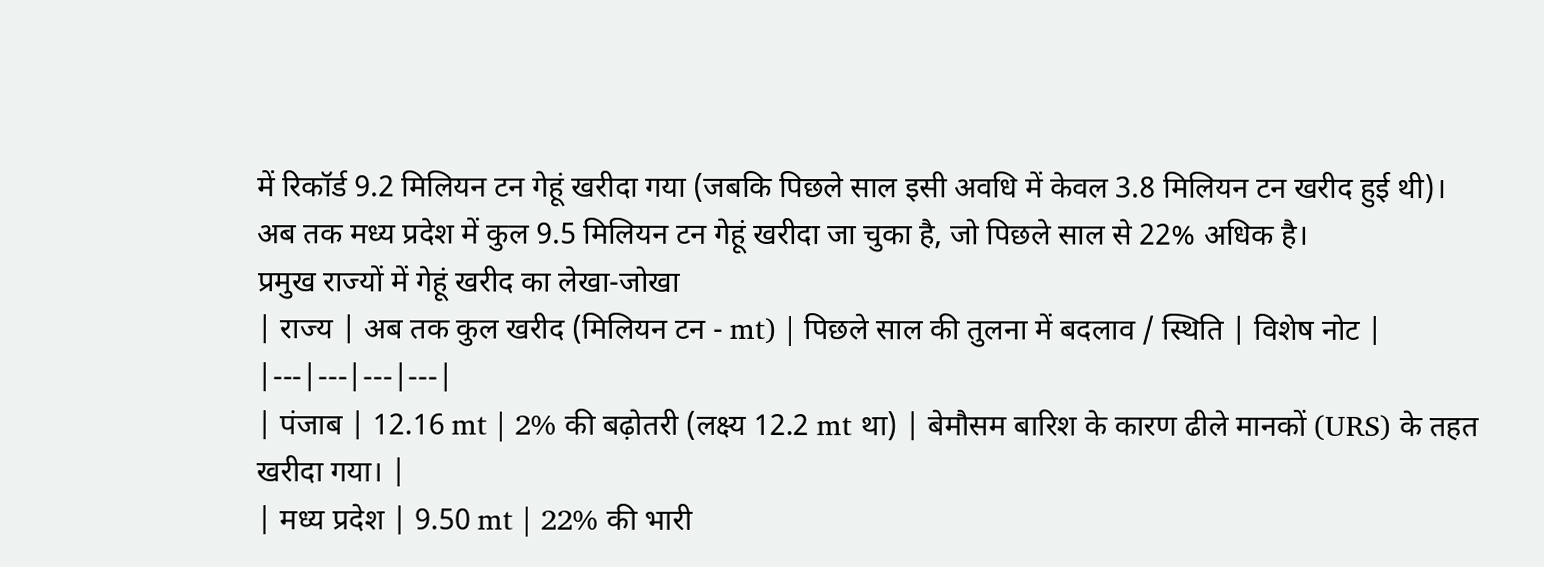में रिकॉर्ड 9.2 मिलियन टन गेहूं खरीदा गया (जबकि पिछले साल इसी अवधि में केवल 3.8 मिलियन टन खरीद हुई थी)।
अब तक मध्य प्रदेश में कुल 9.5 मिलियन टन गेहूं खरीदा जा चुका है, जो पिछले साल से 22% अधिक है।
प्रमुख राज्यों में गेहूं खरीद का लेखा-जोखा
| राज्य | अब तक कुल खरीद (मिलियन टन - mt) | पिछले साल की तुलना में बदलाव / स्थिति | विशेष नोट |
|---|---|---|---|
| पंजाब | 12.16 mt | 2% की बढ़ोतरी (लक्ष्य 12.2 mt था) | बेमौसम बारिश के कारण ढीले मानकों (URS) के तहत खरीदा गया। |
| मध्य प्रदेश | 9.50 mt | 22% की भारी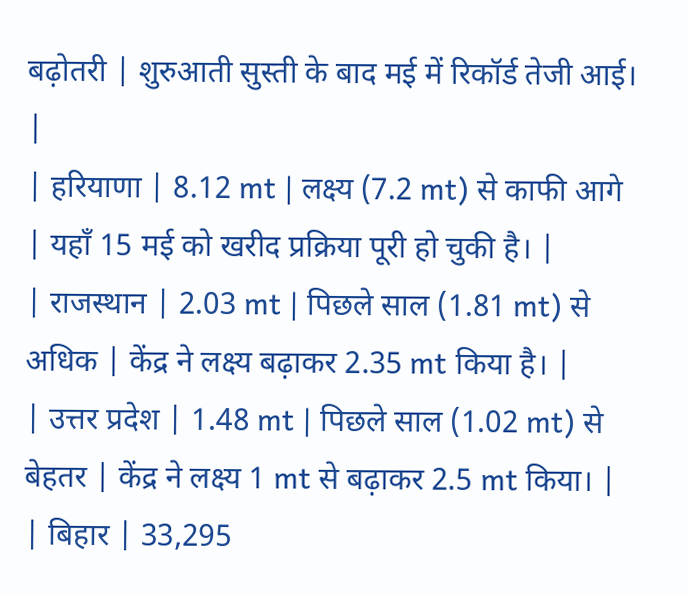बढ़ोतरी | शुरुआती सुस्ती के बाद मई में रिकॉर्ड तेजी आई। |
| हरियाणा | 8.12 mt | लक्ष्य (7.2 mt) से काफी आगे | यहाँ 15 मई को खरीद प्रक्रिया पूरी हो चुकी है। |
| राजस्थान | 2.03 mt | पिछले साल (1.81 mt) से अधिक | केंद्र ने लक्ष्य बढ़ाकर 2.35 mt किया है। |
| उत्तर प्रदेश | 1.48 mt | पिछले साल (1.02 mt) से बेहतर | केंद्र ने लक्ष्य 1 mt से बढ़ाकर 2.5 mt किया। |
| बिहार | 33,295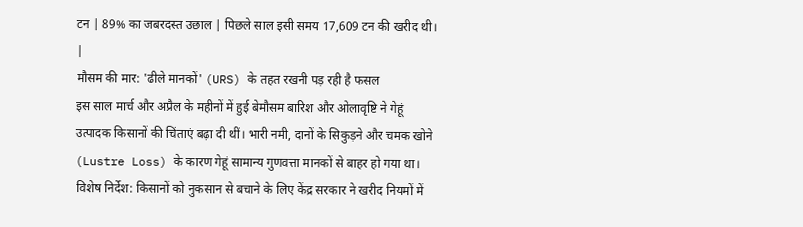टन | 89% का जबरदस्त उछाल | पिछले साल इसी समय 17,609 टन की खरीद थी। |
मौसम की मार: 'ढीले मानकों' (URS) के तहत रखनी पड़ रही है फसल
इस साल मार्च और अप्रैल के महीनों में हुई बेमौसम बारिश और ओलावृष्टि ने गेहूं उत्पादक किसानों की चिंताएं बढ़ा दी थीं। भारी नमी, दानों के सिकुड़ने और चमक खोने (Lustre Loss) के कारण गेहूं सामान्य गुणवत्ता मानकों से बाहर हो गया था।
विशेष निर्देश: किसानों को नुकसान से बचाने के लिए केंद्र सरकार ने खरीद नियमों में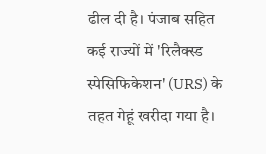ढील दी है। पंजाब सहित कई राज्यों में 'रिलैक्स्ड स्पेसिफिकेशन' (URS) के तहत गेहूं खरीदा गया है।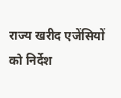राज्य खरीद एजेंसियों को निर्देश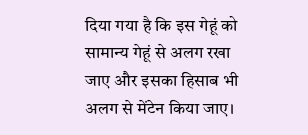दिया गया है कि इस गेहूं को सामान्य गेहूं से अलग रखा जाए और इसका हिसाब भी अलग से मेंटेन किया जाए।